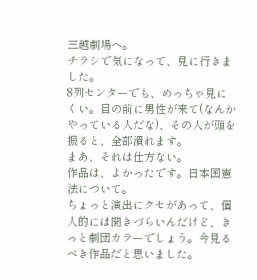三越劇場へ。
チラシで気になって、見に行きました。
8列センターでも、めっちゃ見にくい。目の前に男性が来て(なんかやっている人だな)、その人が頭を振ると、全部潰れます。
まあ、それは仕方ない。
作品は、よかったです。日本国憲法について。
ちょっと演出にクセがあって、個人的には聞きづらいんだけど、きっと劇団カラーでしょう。今見るべき作品だと思いました。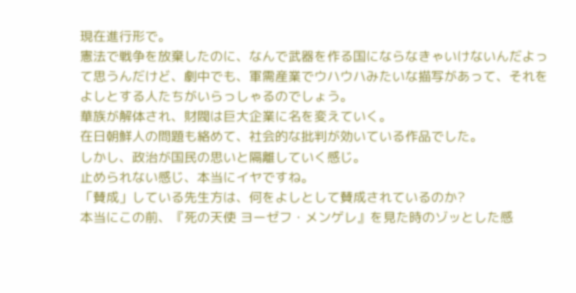現在進行形で。
憲法で戦争を放棄したのに、なんで武器を作る国にならなきゃいけないんだよって思うんだけど、劇中でも、軍需産業でウハウハみたいな描写があって、それをよしとする人たちがいらっしゃるのでしょう。
華族が解体され、財閥は巨大企業に名を変えていく。
在日朝鮮人の問題も絡めて、社会的な批判が効いている作品でした。
しかし、政治が国民の思いと隔離していく感じ。
止められない感じ、本当にイヤですね。
「賛成」している先生方は、何をよしとして賛成されているのか?
本当にこの前、『死の天使 ヨーゼフ・メンゲレ』を見た時のゾッとした感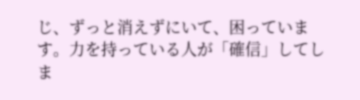じ、ずっと消えずにいて、困っています。力を持っている人が「確信」してしま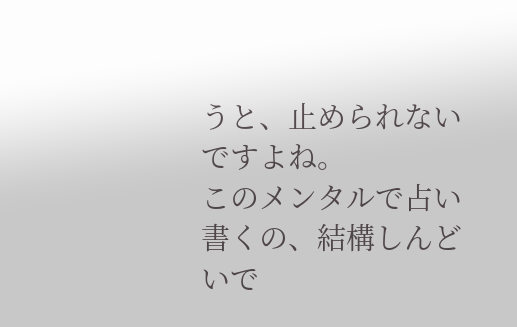うと、止められないですよね。
このメンタルで占い書くの、結構しんどいで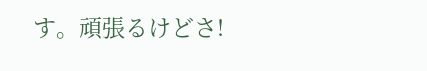す。頑張るけどさ!